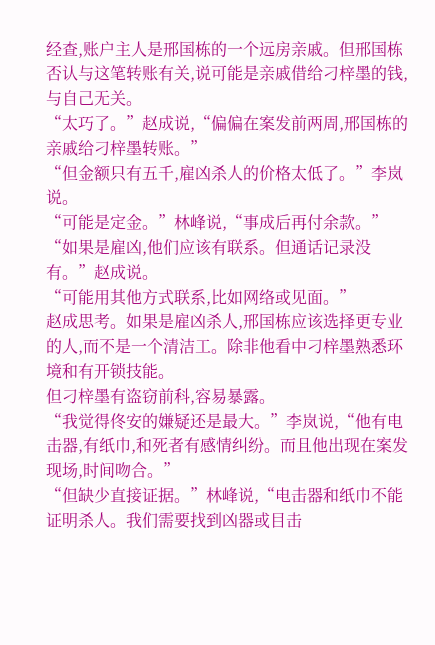经查,账户主人是邢国栋的一个远房亲戚。但邢国栋否认与这笔转账有关,说可能是亲戚借给刁梓墨的钱,与自己无关。
“太巧了。”赵成说,“偏偏在案发前两周,邢国栋的亲戚给刁梓墨转账。”
“但金额只有五千,雇凶杀人的价格太低了。”李岚说。
“可能是定金。”林峰说,“事成后再付余款。”
“如果是雇凶,他们应该有联系。但通话记录没有。”赵成说。
“可能用其他方式联系,比如网络或见面。”
赵成思考。如果是雇凶杀人,邢国栋应该选择更专业的人,而不是一个清洁工。除非他看中刁梓墨熟悉环境和有开锁技能。
但刁梓墨有盗窃前科,容易暴露。
“我觉得佟安的嫌疑还是最大。”李岚说,“他有电击器,有纸巾,和死者有感情纠纷。而且他出现在案发现场,时间吻合。”
“但缺少直接证据。”林峰说,“电击器和纸巾不能证明杀人。我们需要找到凶器或目击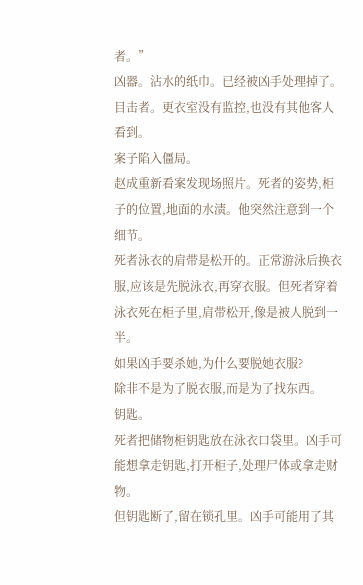者。”
凶器。沾水的纸巾。已经被凶手处理掉了。
目击者。更衣室没有监控,也没有其他客人看到。
案子陷入僵局。
赵成重新看案发现场照片。死者的姿势,柜子的位置,地面的水渍。他突然注意到一个细节。
死者泳衣的肩带是松开的。正常游泳后换衣服,应该是先脱泳衣,再穿衣服。但死者穿着泳衣死在柜子里,肩带松开,像是被人脱到一半。
如果凶手要杀她,为什么要脱她衣服?
除非不是为了脱衣服,而是为了找东西。
钥匙。
死者把储物柜钥匙放在泳衣口袋里。凶手可能想拿走钥匙,打开柜子,处理尸体或拿走财物。
但钥匙断了,留在锁孔里。凶手可能用了其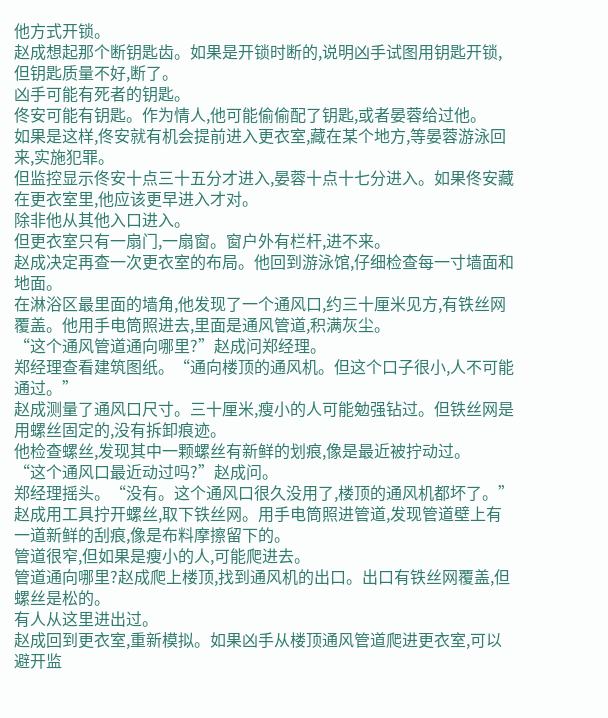他方式开锁。
赵成想起那个断钥匙齿。如果是开锁时断的,说明凶手试图用钥匙开锁,但钥匙质量不好,断了。
凶手可能有死者的钥匙。
佟安可能有钥匙。作为情人,他可能偷偷配了钥匙,或者晏蓉给过他。
如果是这样,佟安就有机会提前进入更衣室,藏在某个地方,等晏蓉游泳回来,实施犯罪。
但监控显示佟安十点三十五分才进入,晏蓉十点十七分进入。如果佟安藏在更衣室里,他应该更早进入才对。
除非他从其他入口进入。
但更衣室只有一扇门,一扇窗。窗户外有栏杆,进不来。
赵成决定再查一次更衣室的布局。他回到游泳馆,仔细检查每一寸墙面和地面。
在淋浴区最里面的墙角,他发现了一个通风口,约三十厘米见方,有铁丝网覆盖。他用手电筒照进去,里面是通风管道,积满灰尘。
“这个通风管道通向哪里?”赵成问郑经理。
郑经理查看建筑图纸。“通向楼顶的通风机。但这个口子很小,人不可能通过。”
赵成测量了通风口尺寸。三十厘米,瘦小的人可能勉强钻过。但铁丝网是用螺丝固定的,没有拆卸痕迹。
他检查螺丝,发现其中一颗螺丝有新鲜的划痕,像是最近被拧动过。
“这个通风口最近动过吗?”赵成问。
郑经理摇头。“没有。这个通风口很久没用了,楼顶的通风机都坏了。”
赵成用工具拧开螺丝,取下铁丝网。用手电筒照进管道,发现管道壁上有一道新鲜的刮痕,像是布料摩擦留下的。
管道很窄,但如果是瘦小的人,可能爬进去。
管道通向哪里?赵成爬上楼顶,找到通风机的出口。出口有铁丝网覆盖,但螺丝是松的。
有人从这里进出过。
赵成回到更衣室,重新模拟。如果凶手从楼顶通风管道爬进更衣室,可以避开监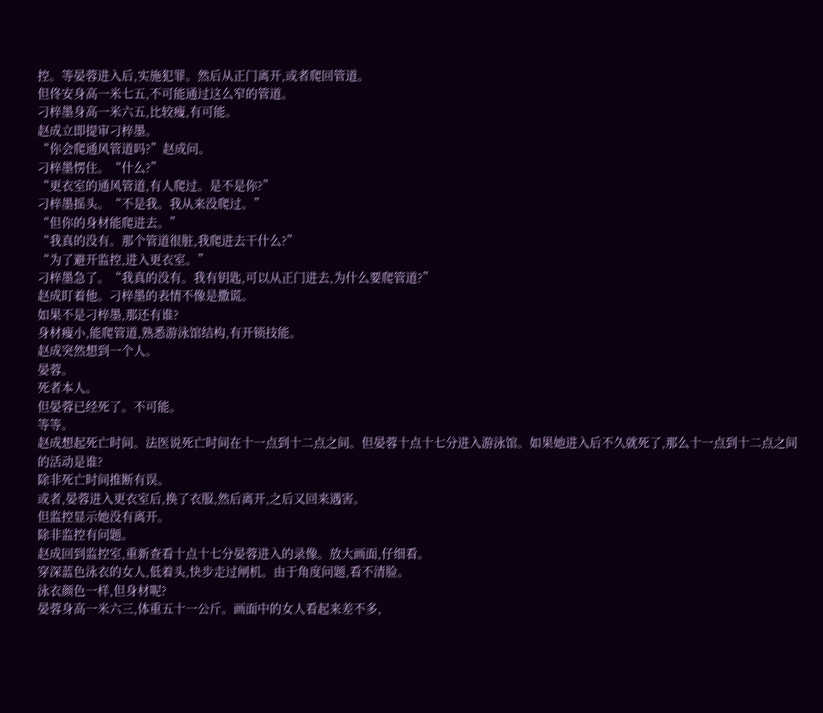控。等晏蓉进入后,实施犯罪。然后从正门离开,或者爬回管道。
但佟安身高一米七五,不可能通过这么窄的管道。
刁梓墨身高一米六五,比较瘦,有可能。
赵成立即提审刁梓墨。
“你会爬通风管道吗?”赵成问。
刁梓墨愣住。“什么?”
“更衣室的通风管道,有人爬过。是不是你?”
刁梓墨摇头。“不是我。我从来没爬过。”
“但你的身材能爬进去。”
“我真的没有。那个管道很脏,我爬进去干什么?”
“为了避开监控,进入更衣室。”
刁梓墨急了。“我真的没有。我有钥匙,可以从正门进去,为什么要爬管道?”
赵成盯着他。刁梓墨的表情不像是撒谎。
如果不是刁梓墨,那还有谁?
身材瘦小,能爬管道,熟悉游泳馆结构,有开锁技能。
赵成突然想到一个人。
晏蓉。
死者本人。
但晏蓉已经死了。不可能。
等等。
赵成想起死亡时间。法医说死亡时间在十一点到十二点之间。但晏蓉十点十七分进入游泳馆。如果她进入后不久就死了,那么十一点到十二点之间的活动是谁?
除非死亡时间推断有误。
或者,晏蓉进入更衣室后,换了衣服,然后离开,之后又回来遇害。
但监控显示她没有离开。
除非监控有问题。
赵成回到监控室,重新查看十点十七分晏蓉进入的录像。放大画面,仔细看。
穿深蓝色泳衣的女人,低着头,快步走过闸机。由于角度问题,看不清脸。
泳衣颜色一样,但身材呢?
晏蓉身高一米六三,体重五十一公斤。画面中的女人看起来差不多,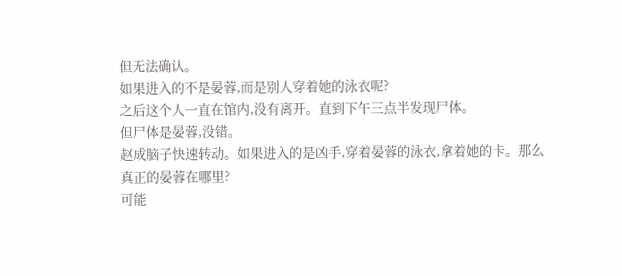但无法确认。
如果进入的不是晏蓉,而是别人穿着她的泳衣呢?
之后这个人一直在馆内,没有离开。直到下午三点半发现尸体。
但尸体是晏蓉,没错。
赵成脑子快速转动。如果进入的是凶手,穿着晏蓉的泳衣,拿着她的卡。那么真正的晏蓉在哪里?
可能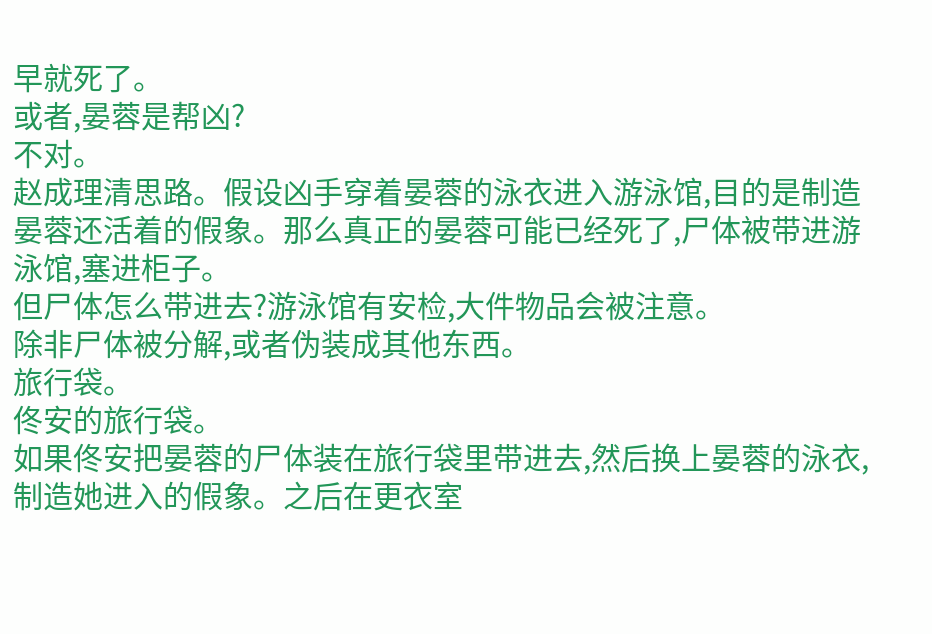早就死了。
或者,晏蓉是帮凶?
不对。
赵成理清思路。假设凶手穿着晏蓉的泳衣进入游泳馆,目的是制造晏蓉还活着的假象。那么真正的晏蓉可能已经死了,尸体被带进游泳馆,塞进柜子。
但尸体怎么带进去?游泳馆有安检,大件物品会被注意。
除非尸体被分解,或者伪装成其他东西。
旅行袋。
佟安的旅行袋。
如果佟安把晏蓉的尸体装在旅行袋里带进去,然后换上晏蓉的泳衣,制造她进入的假象。之后在更衣室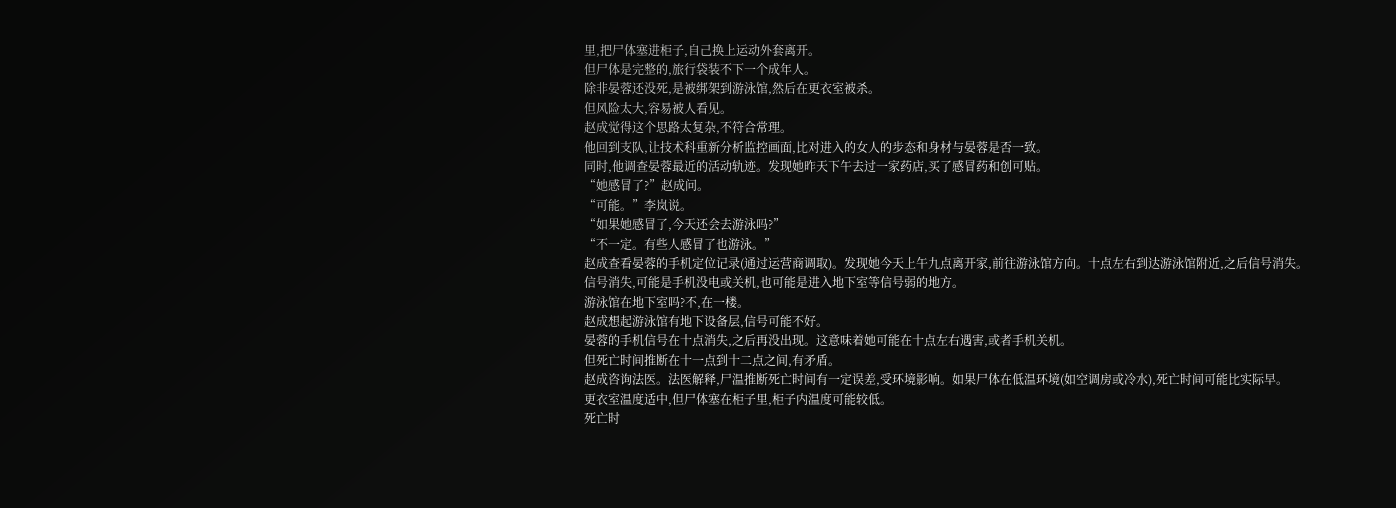里,把尸体塞进柜子,自己换上运动外套离开。
但尸体是完整的,旅行袋装不下一个成年人。
除非晏蓉还没死,是被绑架到游泳馆,然后在更衣室被杀。
但风险太大,容易被人看见。
赵成觉得这个思路太复杂,不符合常理。
他回到支队,让技术科重新分析监控画面,比对进入的女人的步态和身材与晏蓉是否一致。
同时,他调查晏蓉最近的活动轨迹。发现她昨天下午去过一家药店,买了感冒药和创可贴。
“她感冒了?”赵成问。
“可能。”李岚说。
“如果她感冒了,今天还会去游泳吗?”
“不一定。有些人感冒了也游泳。”
赵成查看晏蓉的手机定位记录(通过运营商调取)。发现她今天上午九点离开家,前往游泳馆方向。十点左右到达游泳馆附近,之后信号消失。
信号消失,可能是手机没电或关机,也可能是进入地下室等信号弱的地方。
游泳馆在地下室吗?不,在一楼。
赵成想起游泳馆有地下设备层,信号可能不好。
晏蓉的手机信号在十点消失,之后再没出现。这意味着她可能在十点左右遇害,或者手机关机。
但死亡时间推断在十一点到十二点之间,有矛盾。
赵成咨询法医。法医解释,尸温推断死亡时间有一定误差,受环境影响。如果尸体在低温环境(如空调房或冷水),死亡时间可能比实际早。
更衣室温度适中,但尸体塞在柜子里,柜子内温度可能较低。
死亡时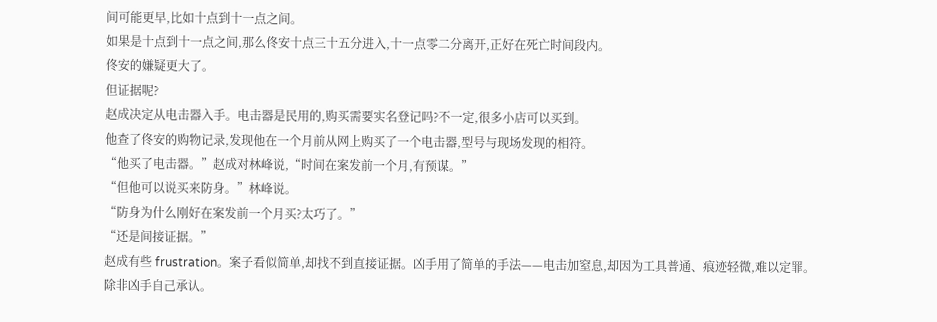间可能更早,比如十点到十一点之间。
如果是十点到十一点之间,那么佟安十点三十五分进入,十一点零二分离开,正好在死亡时间段内。
佟安的嫌疑更大了。
但证据呢?
赵成决定从电击器入手。电击器是民用的,购买需要实名登记吗?不一定,很多小店可以买到。
他查了佟安的购物记录,发现他在一个月前从网上购买了一个电击器,型号与现场发现的相符。
“他买了电击器。”赵成对林峰说,“时间在案发前一个月,有预谋。”
“但他可以说买来防身。”林峰说。
“防身为什么刚好在案发前一个月买?太巧了。”
“还是间接证据。”
赵成有些 frustration。案子看似简单,却找不到直接证据。凶手用了简单的手法——电击加窒息,却因为工具普通、痕迹轻微,难以定罪。
除非凶手自己承认。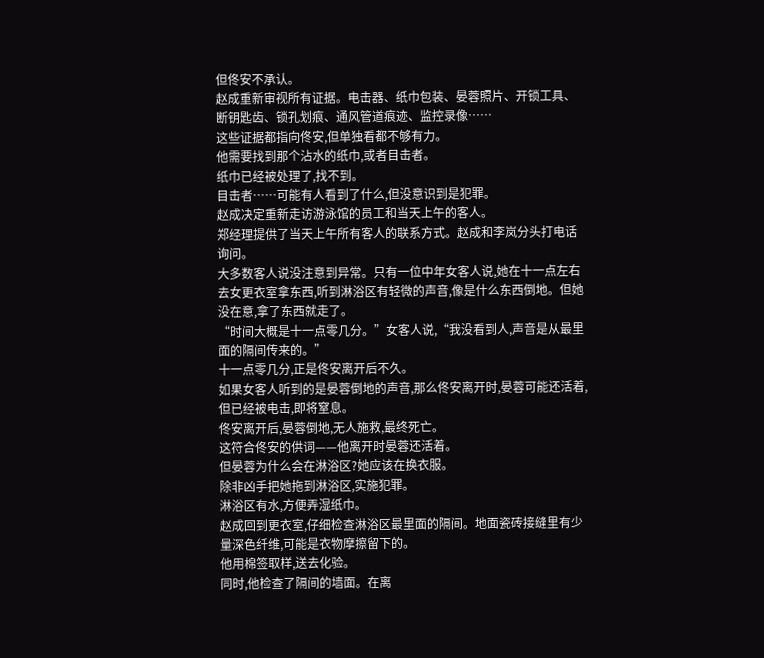但佟安不承认。
赵成重新审视所有证据。电击器、纸巾包装、晏蓉照片、开锁工具、断钥匙齿、锁孔划痕、通风管道痕迹、监控录像……
这些证据都指向佟安,但单独看都不够有力。
他需要找到那个沾水的纸巾,或者目击者。
纸巾已经被处理了,找不到。
目击者……可能有人看到了什么,但没意识到是犯罪。
赵成决定重新走访游泳馆的员工和当天上午的客人。
郑经理提供了当天上午所有客人的联系方式。赵成和李岚分头打电话询问。
大多数客人说没注意到异常。只有一位中年女客人说,她在十一点左右去女更衣室拿东西,听到淋浴区有轻微的声音,像是什么东西倒地。但她没在意,拿了东西就走了。
“时间大概是十一点零几分。”女客人说,“我没看到人,声音是从最里面的隔间传来的。”
十一点零几分,正是佟安离开后不久。
如果女客人听到的是晏蓉倒地的声音,那么佟安离开时,晏蓉可能还活着,但已经被电击,即将窒息。
佟安离开后,晏蓉倒地,无人施救,最终死亡。
这符合佟安的供词——他离开时晏蓉还活着。
但晏蓉为什么会在淋浴区?她应该在换衣服。
除非凶手把她拖到淋浴区,实施犯罪。
淋浴区有水,方便弄湿纸巾。
赵成回到更衣室,仔细检查淋浴区最里面的隔间。地面瓷砖接缝里有少量深色纤维,可能是衣物摩擦留下的。
他用棉签取样,送去化验。
同时,他检查了隔间的墙面。在离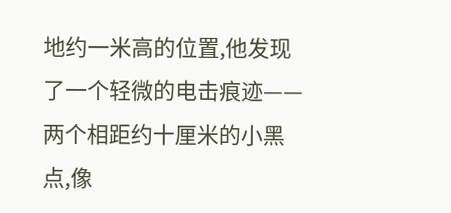地约一米高的位置,他发现了一个轻微的电击痕迹——两个相距约十厘米的小黑点,像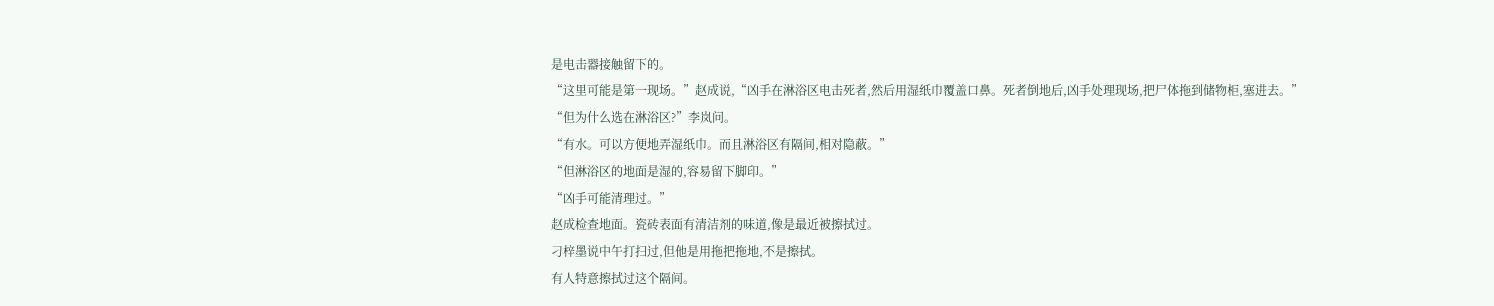是电击器接触留下的。
“这里可能是第一现场。”赵成说,“凶手在淋浴区电击死者,然后用湿纸巾覆盖口鼻。死者倒地后,凶手处理现场,把尸体拖到储物柜,塞进去。”
“但为什么选在淋浴区?”李岚问。
“有水。可以方便地弄湿纸巾。而且淋浴区有隔间,相对隐蔽。”
“但淋浴区的地面是湿的,容易留下脚印。”
“凶手可能清理过。”
赵成检查地面。瓷砖表面有清洁剂的味道,像是最近被擦拭过。
刁梓墨说中午打扫过,但他是用拖把拖地,不是擦拭。
有人特意擦拭过这个隔间。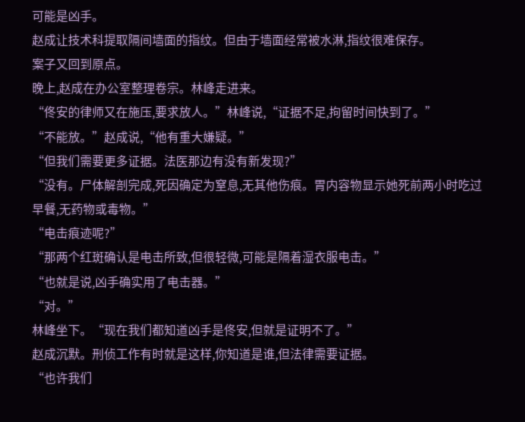可能是凶手。
赵成让技术科提取隔间墙面的指纹。但由于墙面经常被水淋,指纹很难保存。
案子又回到原点。
晚上,赵成在办公室整理卷宗。林峰走进来。
“佟安的律师又在施压,要求放人。”林峰说,“证据不足,拘留时间快到了。”
“不能放。”赵成说,“他有重大嫌疑。”
“但我们需要更多证据。法医那边有没有新发现?”
“没有。尸体解剖完成,死因确定为窒息,无其他伤痕。胃内容物显示她死前两小时吃过早餐,无药物或毒物。”
“电击痕迹呢?”
“那两个红斑确认是电击所致,但很轻微,可能是隔着湿衣服电击。”
“也就是说,凶手确实用了电击器。”
“对。”
林峰坐下。“现在我们都知道凶手是佟安,但就是证明不了。”
赵成沉默。刑侦工作有时就是这样,你知道是谁,但法律需要证据。
“也许我们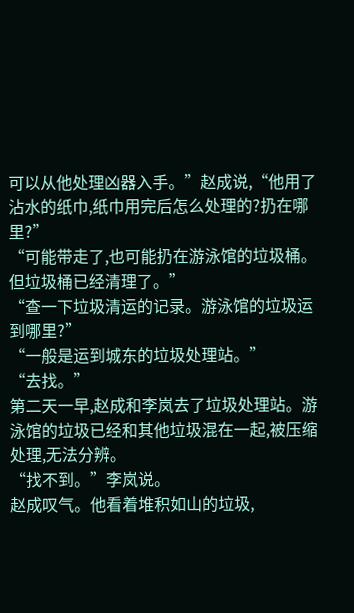可以从他处理凶器入手。”赵成说,“他用了沾水的纸巾,纸巾用完后怎么处理的?扔在哪里?”
“可能带走了,也可能扔在游泳馆的垃圾桶。但垃圾桶已经清理了。”
“查一下垃圾清运的记录。游泳馆的垃圾运到哪里?”
“一般是运到城东的垃圾处理站。”
“去找。”
第二天一早,赵成和李岚去了垃圾处理站。游泳馆的垃圾已经和其他垃圾混在一起,被压缩处理,无法分辨。
“找不到。”李岚说。
赵成叹气。他看着堆积如山的垃圾,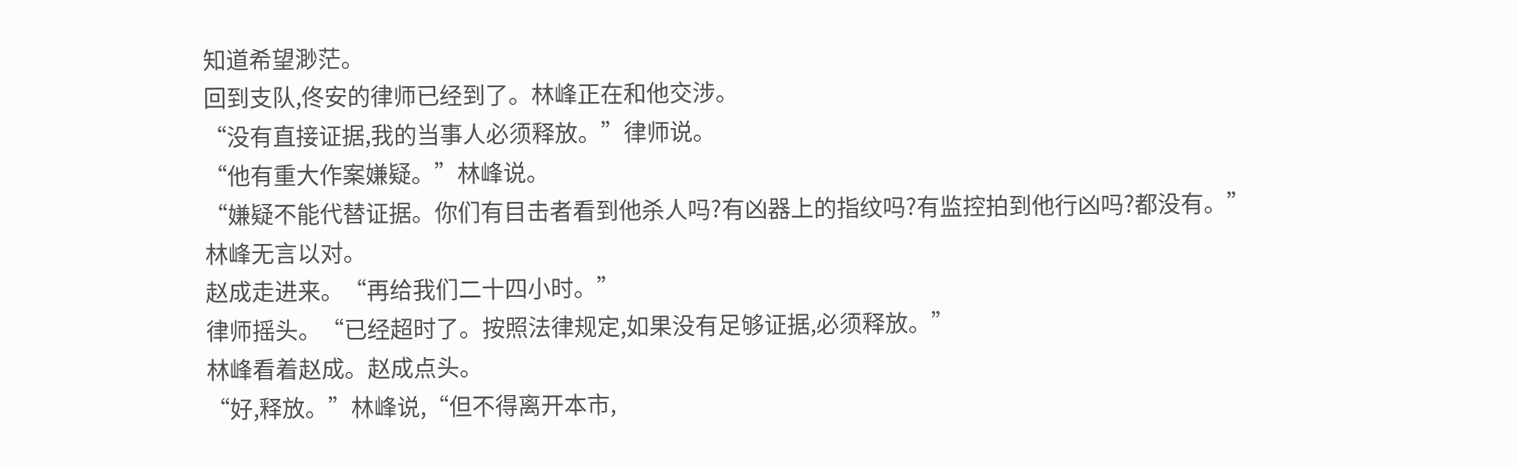知道希望渺茫。
回到支队,佟安的律师已经到了。林峰正在和他交涉。
“没有直接证据,我的当事人必须释放。”律师说。
“他有重大作案嫌疑。”林峰说。
“嫌疑不能代替证据。你们有目击者看到他杀人吗?有凶器上的指纹吗?有监控拍到他行凶吗?都没有。”
林峰无言以对。
赵成走进来。“再给我们二十四小时。”
律师摇头。“已经超时了。按照法律规定,如果没有足够证据,必须释放。”
林峰看着赵成。赵成点头。
“好,释放。”林峰说,“但不得离开本市,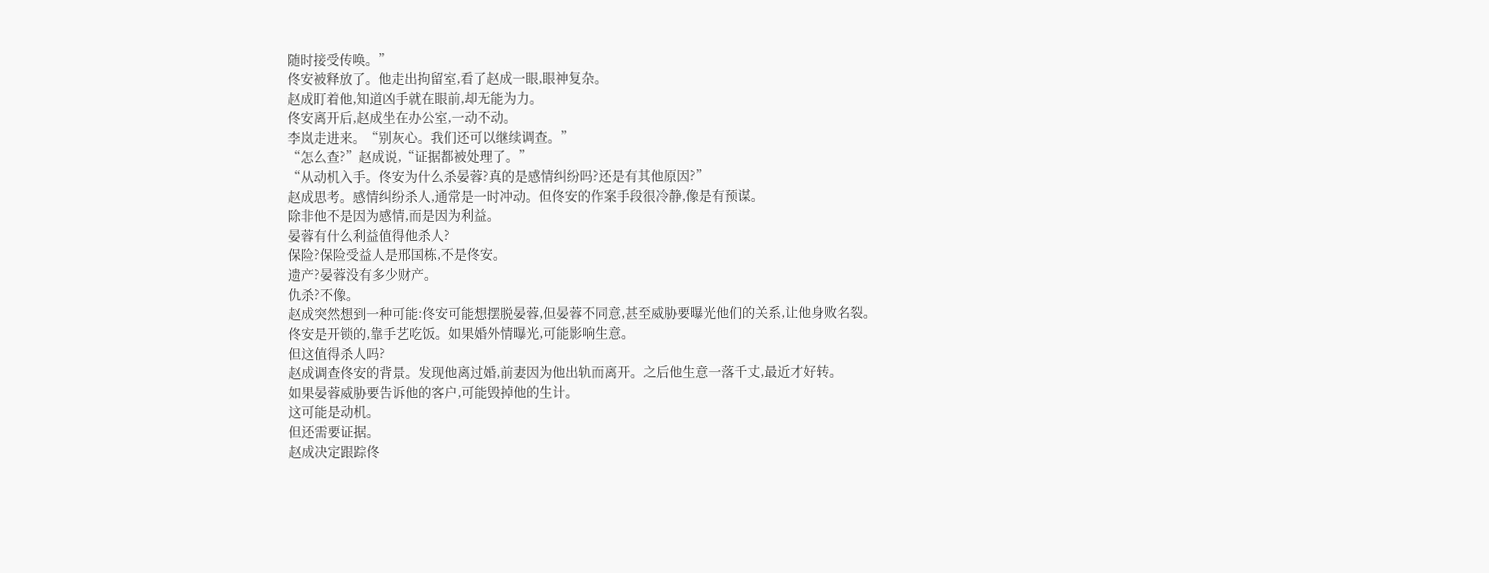随时接受传唤。”
佟安被释放了。他走出拘留室,看了赵成一眼,眼神复杂。
赵成盯着他,知道凶手就在眼前,却无能为力。
佟安离开后,赵成坐在办公室,一动不动。
李岚走进来。“别灰心。我们还可以继续调查。”
“怎么查?”赵成说,“证据都被处理了。”
“从动机入手。佟安为什么杀晏蓉?真的是感情纠纷吗?还是有其他原因?”
赵成思考。感情纠纷杀人,通常是一时冲动。但佟安的作案手段很冷静,像是有预谋。
除非他不是因为感情,而是因为利益。
晏蓉有什么利益值得他杀人?
保险?保险受益人是邢国栋,不是佟安。
遗产?晏蓉没有多少财产。
仇杀?不像。
赵成突然想到一种可能:佟安可能想摆脱晏蓉,但晏蓉不同意,甚至威胁要曝光他们的关系,让他身败名裂。
佟安是开锁的,靠手艺吃饭。如果婚外情曝光,可能影响生意。
但这值得杀人吗?
赵成调查佟安的背景。发现他离过婚,前妻因为他出轨而离开。之后他生意一落千丈,最近才好转。
如果晏蓉威胁要告诉他的客户,可能毁掉他的生计。
这可能是动机。
但还需要证据。
赵成决定跟踪佟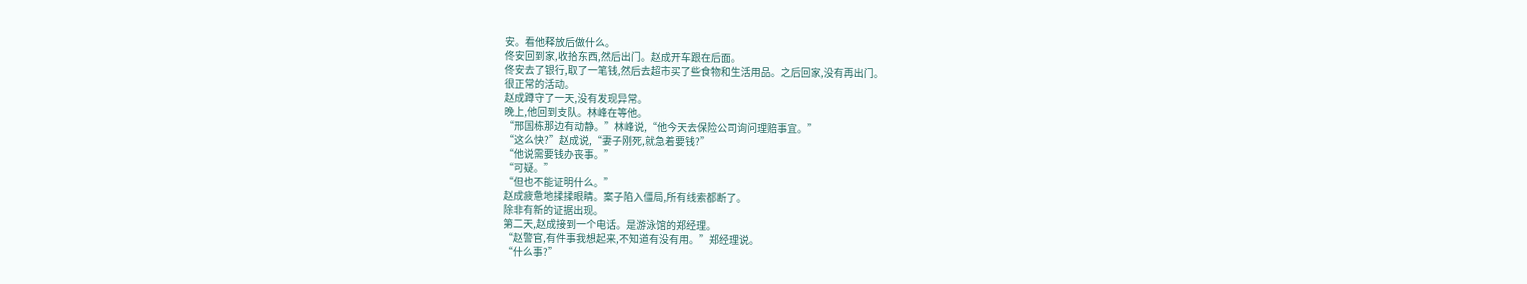安。看他释放后做什么。
佟安回到家,收拾东西,然后出门。赵成开车跟在后面。
佟安去了银行,取了一笔钱,然后去超市买了些食物和生活用品。之后回家,没有再出门。
很正常的活动。
赵成蹲守了一天,没有发现异常。
晚上,他回到支队。林峰在等他。
“邢国栋那边有动静。”林峰说,“他今天去保险公司询问理赔事宜。”
“这么快?”赵成说,“妻子刚死,就急着要钱?”
“他说需要钱办丧事。”
“可疑。”
“但也不能证明什么。”
赵成疲惫地揉揉眼睛。案子陷入僵局,所有线索都断了。
除非有新的证据出现。
第二天,赵成接到一个电话。是游泳馆的郑经理。
“赵警官,有件事我想起来,不知道有没有用。”郑经理说。
“什么事?”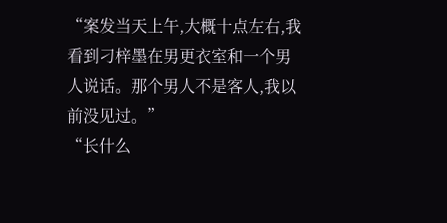“案发当天上午,大概十点左右,我看到刁梓墨在男更衣室和一个男人说话。那个男人不是客人,我以前没见过。”
“长什么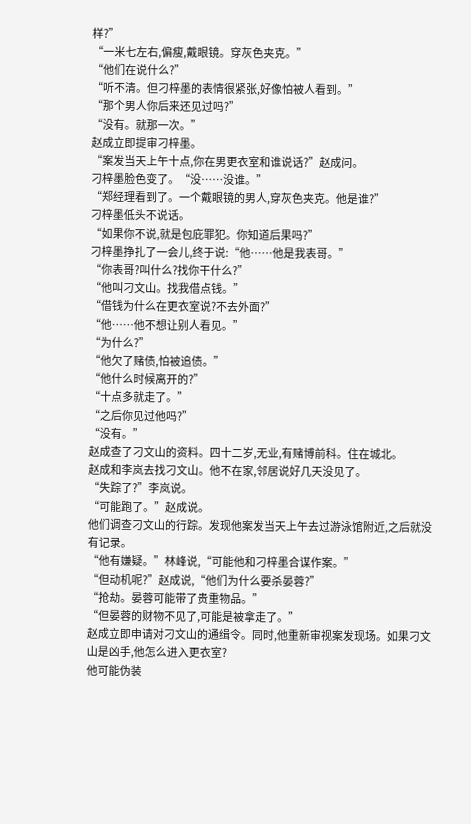样?”
“一米七左右,偏瘦,戴眼镜。穿灰色夹克。”
“他们在说什么?”
“听不清。但刁梓墨的表情很紧张,好像怕被人看到。”
“那个男人你后来还见过吗?”
“没有。就那一次。”
赵成立即提审刁梓墨。
“案发当天上午十点,你在男更衣室和谁说话?”赵成问。
刁梓墨脸色变了。“没……没谁。”
“郑经理看到了。一个戴眼镜的男人,穿灰色夹克。他是谁?”
刁梓墨低头不说话。
“如果你不说,就是包庇罪犯。你知道后果吗?”
刁梓墨挣扎了一会儿,终于说:“他……他是我表哥。”
“你表哥?叫什么?找你干什么?”
“他叫刁文山。找我借点钱。”
“借钱为什么在更衣室说?不去外面?”
“他……他不想让别人看见。”
“为什么?”
“他欠了赌债,怕被追债。”
“他什么时候离开的?”
“十点多就走了。”
“之后你见过他吗?”
“没有。”
赵成查了刁文山的资料。四十二岁,无业,有赌博前科。住在城北。
赵成和李岚去找刁文山。他不在家,邻居说好几天没见了。
“失踪了?”李岚说。
“可能跑了。”赵成说。
他们调查刁文山的行踪。发现他案发当天上午去过游泳馆附近,之后就没有记录。
“他有嫌疑。”林峰说,“可能他和刁梓墨合谋作案。”
“但动机呢?”赵成说,“他们为什么要杀晏蓉?”
“抢劫。晏蓉可能带了贵重物品。”
“但晏蓉的财物不见了,可能是被拿走了。”
赵成立即申请对刁文山的通缉令。同时,他重新审视案发现场。如果刁文山是凶手,他怎么进入更衣室?
他可能伪装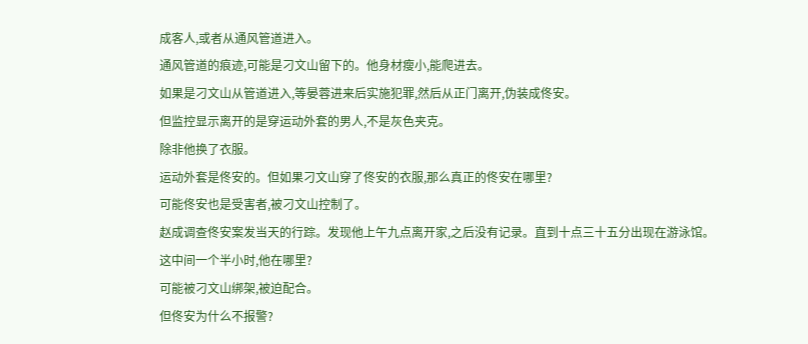成客人,或者从通风管道进入。
通风管道的痕迹,可能是刁文山留下的。他身材瘦小,能爬进去。
如果是刁文山从管道进入,等晏蓉进来后实施犯罪,然后从正门离开,伪装成佟安。
但监控显示离开的是穿运动外套的男人,不是灰色夹克。
除非他换了衣服。
运动外套是佟安的。但如果刁文山穿了佟安的衣服,那么真正的佟安在哪里?
可能佟安也是受害者,被刁文山控制了。
赵成调查佟安案发当天的行踪。发现他上午九点离开家,之后没有记录。直到十点三十五分出现在游泳馆。
这中间一个半小时,他在哪里?
可能被刁文山绑架,被迫配合。
但佟安为什么不报警?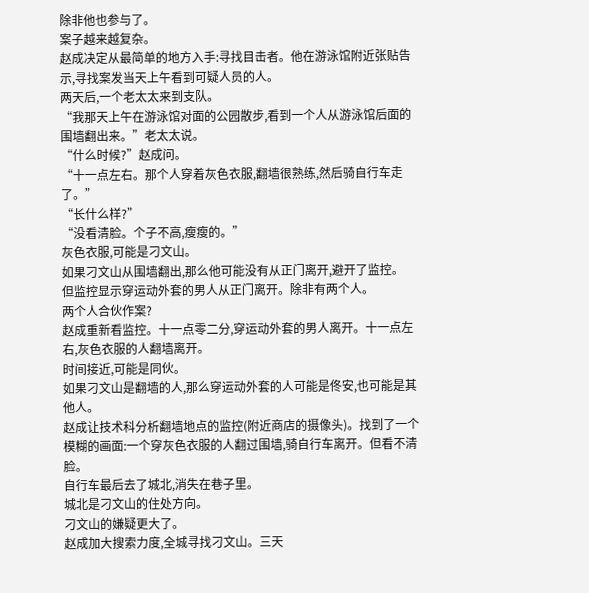除非他也参与了。
案子越来越复杂。
赵成决定从最简单的地方入手:寻找目击者。他在游泳馆附近张贴告示,寻找案发当天上午看到可疑人员的人。
两天后,一个老太太来到支队。
“我那天上午在游泳馆对面的公园散步,看到一个人从游泳馆后面的围墙翻出来。”老太太说。
“什么时候?”赵成问。
“十一点左右。那个人穿着灰色衣服,翻墙很熟练,然后骑自行车走了。”
“长什么样?”
“没看清脸。个子不高,瘦瘦的。”
灰色衣服,可能是刁文山。
如果刁文山从围墙翻出,那么他可能没有从正门离开,避开了监控。
但监控显示穿运动外套的男人从正门离开。除非有两个人。
两个人合伙作案?
赵成重新看监控。十一点零二分,穿运动外套的男人离开。十一点左右,灰色衣服的人翻墙离开。
时间接近,可能是同伙。
如果刁文山是翻墙的人,那么穿运动外套的人可能是佟安,也可能是其他人。
赵成让技术科分析翻墙地点的监控(附近商店的摄像头)。找到了一个模糊的画面:一个穿灰色衣服的人翻过围墙,骑自行车离开。但看不清脸。
自行车最后去了城北,消失在巷子里。
城北是刁文山的住处方向。
刁文山的嫌疑更大了。
赵成加大搜索力度,全城寻找刁文山。三天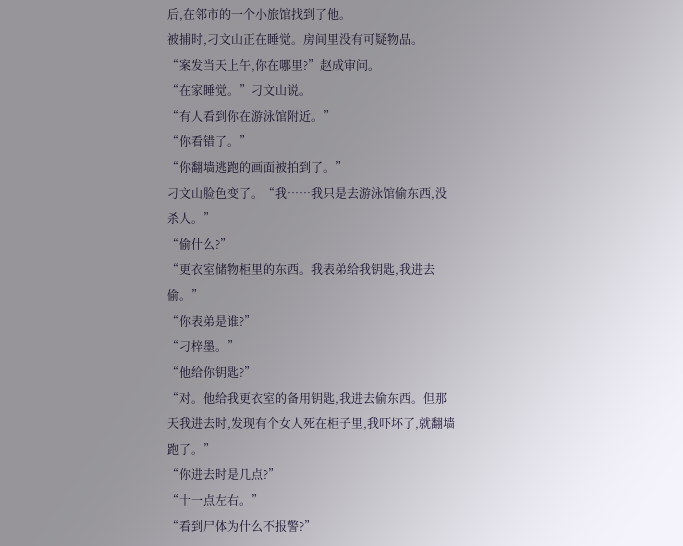后,在邻市的一个小旅馆找到了他。
被捕时,刁文山正在睡觉。房间里没有可疑物品。
“案发当天上午,你在哪里?”赵成审问。
“在家睡觉。”刁文山说。
“有人看到你在游泳馆附近。”
“你看错了。”
“你翻墙逃跑的画面被拍到了。”
刁文山脸色变了。“我……我只是去游泳馆偷东西,没杀人。”
“偷什么?”
“更衣室储物柜里的东西。我表弟给我钥匙,我进去偷。”
“你表弟是谁?”
“刁梓墨。”
“他给你钥匙?”
“对。他给我更衣室的备用钥匙,我进去偷东西。但那天我进去时,发现有个女人死在柜子里,我吓坏了,就翻墙跑了。”
“你进去时是几点?”
“十一点左右。”
“看到尸体为什么不报警?”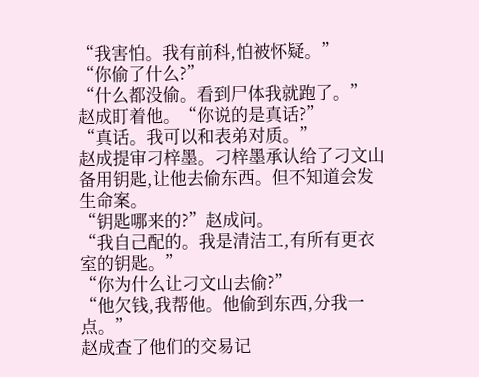“我害怕。我有前科,怕被怀疑。”
“你偷了什么?”
“什么都没偷。看到尸体我就跑了。”
赵成盯着他。“你说的是真话?”
“真话。我可以和表弟对质。”
赵成提审刁梓墨。刁梓墨承认给了刁文山备用钥匙,让他去偷东西。但不知道会发生命案。
“钥匙哪来的?”赵成问。
“我自己配的。我是清洁工,有所有更衣室的钥匙。”
“你为什么让刁文山去偷?”
“他欠钱,我帮他。他偷到东西,分我一点。”
赵成查了他们的交易记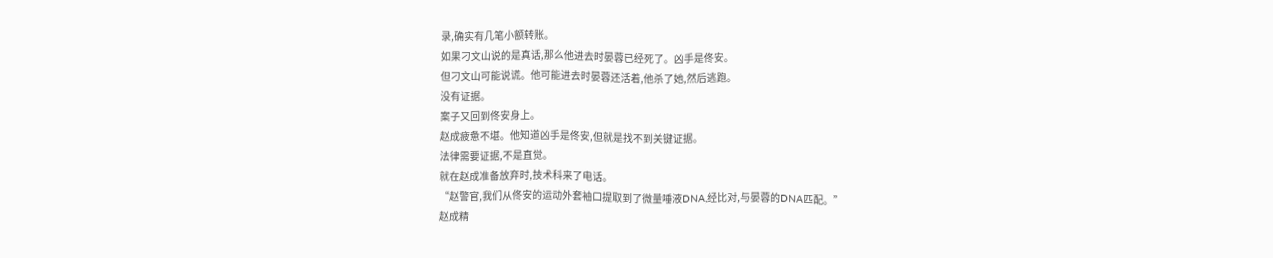录,确实有几笔小额转账。
如果刁文山说的是真话,那么他进去时晏蓉已经死了。凶手是佟安。
但刁文山可能说谎。他可能进去时晏蓉还活着,他杀了她,然后逃跑。
没有证据。
案子又回到佟安身上。
赵成疲惫不堪。他知道凶手是佟安,但就是找不到关键证据。
法律需要证据,不是直觉。
就在赵成准备放弃时,技术科来了电话。
“赵警官,我们从佟安的运动外套袖口提取到了微量唾液DNA,经比对,与晏蓉的DNA匹配。”
赵成精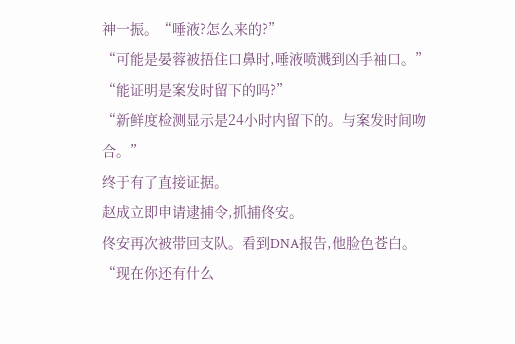神一振。“唾液?怎么来的?”
“可能是晏蓉被捂住口鼻时,唾液喷溅到凶手袖口。”
“能证明是案发时留下的吗?”
“新鲜度检测显示是24小时内留下的。与案发时间吻合。”
终于有了直接证据。
赵成立即申请逮捕令,抓捕佟安。
佟安再次被带回支队。看到DNA报告,他脸色苍白。
“现在你还有什么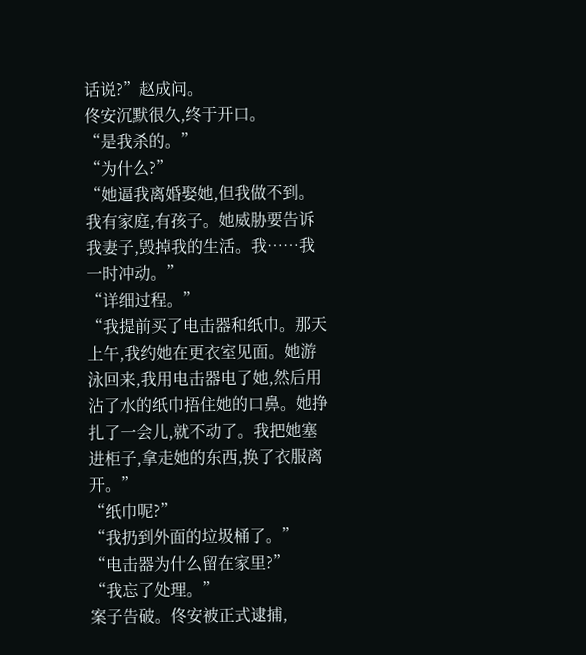话说?”赵成问。
佟安沉默很久,终于开口。
“是我杀的。”
“为什么?”
“她逼我离婚娶她,但我做不到。我有家庭,有孩子。她威胁要告诉我妻子,毁掉我的生活。我……我一时冲动。”
“详细过程。”
“我提前买了电击器和纸巾。那天上午,我约她在更衣室见面。她游泳回来,我用电击器电了她,然后用沾了水的纸巾捂住她的口鼻。她挣扎了一会儿,就不动了。我把她塞进柜子,拿走她的东西,换了衣服离开。”
“纸巾呢?”
“我扔到外面的垃圾桶了。”
“电击器为什么留在家里?”
“我忘了处理。”
案子告破。佟安被正式逮捕,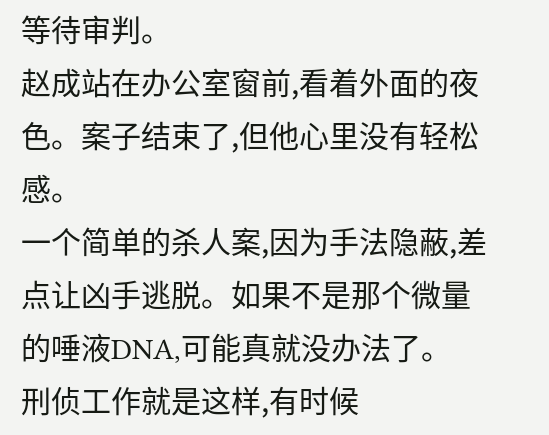等待审判。
赵成站在办公室窗前,看着外面的夜色。案子结束了,但他心里没有轻松感。
一个简单的杀人案,因为手法隐蔽,差点让凶手逃脱。如果不是那个微量的唾液DNA,可能真就没办法了。
刑侦工作就是这样,有时候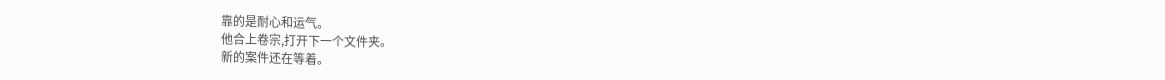靠的是耐心和运气。
他合上卷宗,打开下一个文件夹。
新的案件还在等着。